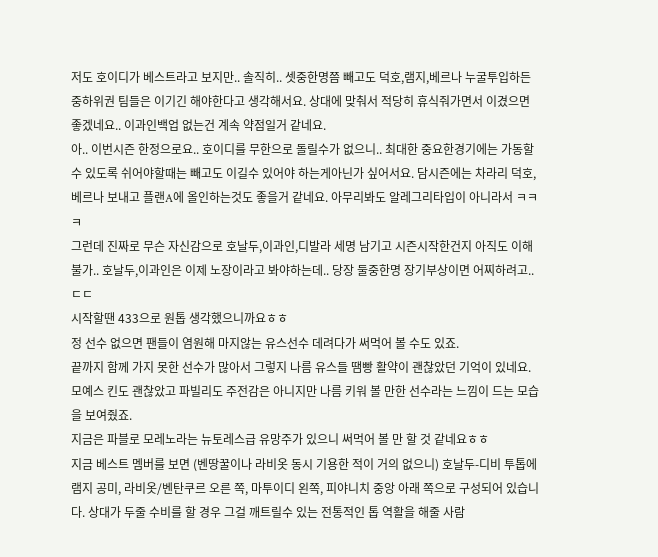저도 호이디가 베스트라고 보지만.. 솔직히.. 셋중한명쯤 빼고도 덕호,램지,베르나 누굴투입하든 중하위권 팀들은 이기긴 해야한다고 생각해서요. 상대에 맞춰서 적당히 휴식줘가면서 이겼으면 좋겠네요.. 이과인백업 없는건 계속 약점일거 같네요.
아.. 이번시즌 한정으로요.. 호이디를 무한으로 돌릴수가 없으니.. 최대한 중요한경기에는 가동할수 있도록 쉬어야할때는 빼고도 이길수 있어야 하는게아닌가 싶어서요. 담시즌에는 차라리 덕호,베르나 보내고 플랜A에 올인하는것도 좋을거 같네요. 아무리봐도 알레그리타입이 아니라서 ㅋㅋㅋ
그런데 진짜로 무슨 자신감으로 호날두,이과인,디발라 세명 남기고 시즌시작한건지 아직도 이해불가.. 호날두,이과인은 이제 노장이라고 봐야하는데.. 당장 둘중한명 장기부상이면 어찌하려고..ㄷㄷ
시작할땐 433으로 원톱 생각했으니까요ㅎㅎ
정 선수 없으면 팬들이 염원해 마지않는 유스선수 데려다가 써먹어 볼 수도 있죠.
끝까지 함께 가지 못한 선수가 많아서 그렇지 나름 유스들 땜빵 활약이 괜찮았던 기억이 있네요. 모예스 킨도 괜찮았고 파빌리도 주전감은 아니지만 나름 키워 볼 만한 선수라는 느낌이 드는 모습을 보여줬죠.
지금은 파블로 모레노라는 뉴토레스급 유망주가 있으니 써먹어 볼 만 할 것 같네요ㅎㅎ
지금 베스트 멤버를 보면 (벤땅꿀이나 라비옷 동시 기용한 적이 거의 없으니) 호날두-디비 투톱에 램지 공미, 라비옷/벤탄쿠르 오른 쪽, 마투이디 왼쪽, 피야니치 중앙 아래 쪽으로 구성되어 있습니다. 상대가 두줄 수비를 할 경우 그걸 깨트릴수 있는 전통적인 톱 역활을 해줄 사람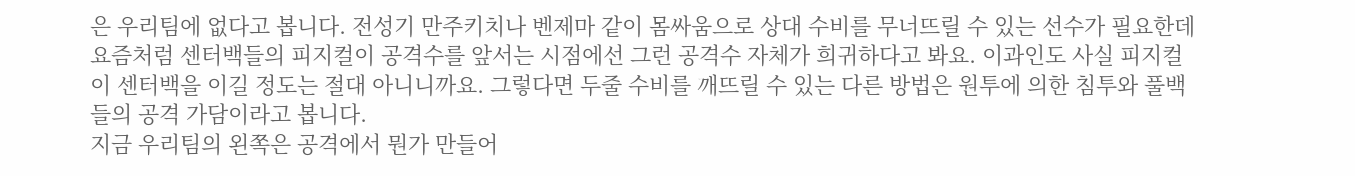은 우리팀에 없다고 봅니다. 전성기 만주키치나 벤제마 같이 몸싸움으로 상대 수비를 무너뜨릴 수 있는 선수가 필요한데 요즘처럼 센터백들의 피지컬이 공격수를 앞서는 시점에선 그런 공격수 자체가 희귀하다고 봐요. 이과인도 사실 피지컬이 센터백을 이길 정도는 절대 아니니까요. 그렇다면 두줄 수비를 깨뜨릴 수 있는 다른 방법은 원투에 의한 침투와 풀백들의 공격 가담이라고 봅니다.
지금 우리팀의 왼쪽은 공격에서 뭔가 만들어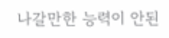나갈만한 능력이 안된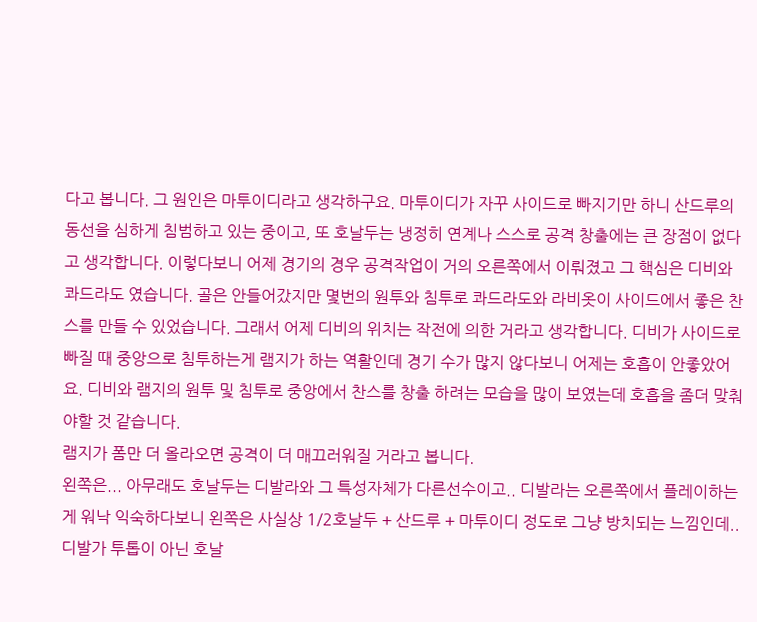다고 봅니다. 그 원인은 마투이디라고 생각하구요. 마투이디가 자꾸 사이드로 빠지기만 하니 산드루의 동선을 심하게 침범하고 있는 중이고, 또 호날두는 냉정히 연계나 스스로 공격 창출에는 큰 장점이 없다고 생각합니다. 이렇다보니 어제 경기의 경우 공격작업이 거의 오른쪽에서 이뤄졌고 그 핵심은 디비와 콰드라도 였습니다. 골은 안들어갔지만 몇번의 원투와 침투로 콰드라도와 라비옷이 사이드에서 좋은 찬스를 만들 수 있었습니다. 그래서 어제 디비의 위치는 작전에 의한 거라고 생각합니다. 디비가 사이드로 빠질 때 중앙으로 침투하는게 램지가 하는 역활인데 경기 수가 많지 않다보니 어제는 호흡이 안좋았어요. 디비와 램지의 원투 및 침투로 중앙에서 찬스를 창출 하려는 모습을 많이 보였는데 호흡을 좀더 맞춰야할 것 같습니다.
램지가 폼만 더 올라오면 공격이 더 매끄러워질 거라고 봅니다.
왼쪽은... 아무래도 호날두는 디발라와 그 특성자체가 다른선수이고.. 디발라는 오른쪽에서 플레이하는게 워낙 익숙하다보니 왼쪽은 사실상 1/2호날두 + 산드루 + 마투이디 정도로 그냥 방치되는 느낌인데.. 디발가 투톱이 아닌 호날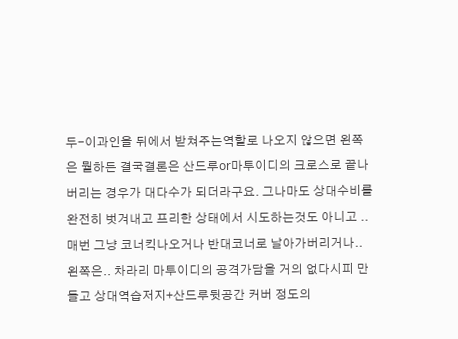두-이과인을 뒤에서 받쳐주는역할로 나오지 않으면 왼쪽은 뭘하든 결국결론은 산드루or마투이디의 크로스로 끝나버리는 경우가 대다수가 되더라구요. 그나마도 상대수비를 완전히 벗겨내고 프리한 상태에서 시도하는것도 아니고 .. 매번 그냥 코너킥나오거나 반대코너로 날아가버리거나.. 왼쪽은.. 차라리 마투이디의 공격가담을 거의 없다시피 만들고 상대역습저지+산드루뒷공간 커버 정도의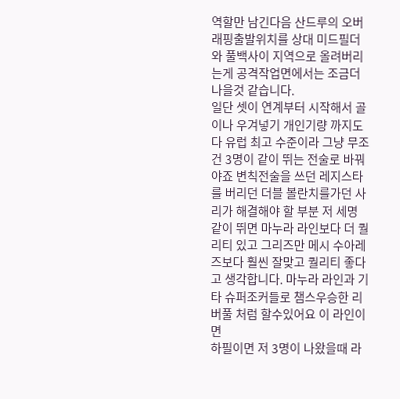역할만 남긴다음 산드루의 오버래핑출발위치를 상대 미드필더와 풀백사이 지역으로 올려버리는게 공격작업면에서는 조금더 나을것 같습니다.
일단 셋이 연계부터 시작해서 골이나 우겨넣기 개인기량 까지도 다 유럽 최고 수준이라 그냥 무조건 3명이 같이 뛰는 전술로 바꿔야죠 변칙전술을 쓰던 레지스타를 버리던 더블 볼란치를가던 사리가 해결해야 할 부분 저 세명 같이 뛰면 마누라 라인보다 더 퀄리티 있고 그리즈만 메시 수아레즈보다 훨씬 잘맞고 퀄리티 좋다고 생각합니다. 마누라 라인과 기타 슈퍼조커들로 챔스우승한 리버풀 처럼 할수있어요 이 라인이면
하필이면 저 3명이 나왔을때 라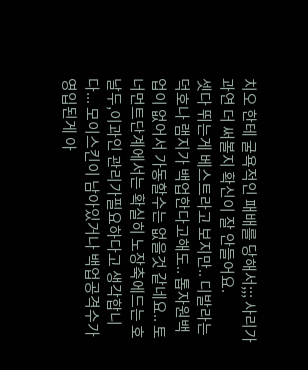치오 한테 굴욕적인 패배를 당해서;;; 사리가 과연 더 써볼지 확신이 잘 안들어요.
셋다 뛰는게 베스트라고 보지만.. 디발라는 덕호나 램지가 백업한다고해도.. 톱자원백업이 없어서 가동할수는 없을것 같네요.. 토너먼트단계에서는 확실히 노장축에드는 호날두,이과인 관리가필요하다고 생각합니다... 모이스킨이 남아있거나 백업공격수가 영입된게 아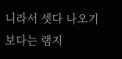니라서 셋다 나오기보다는 램지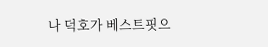나 덕호가 베스트핏으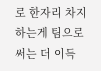로 한자리 차지하는게 팀으로써는 더 이득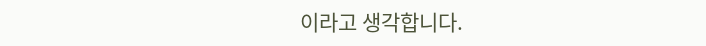이라고 생각합니다.